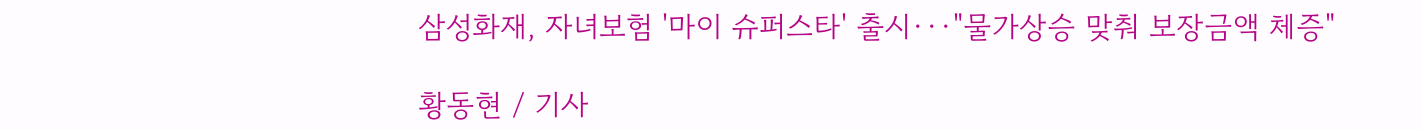삼성화재, 자녀보험 '마이 슈퍼스타' 출시···"물가상승 맞춰 보장금액 체증"

황동현 / 기사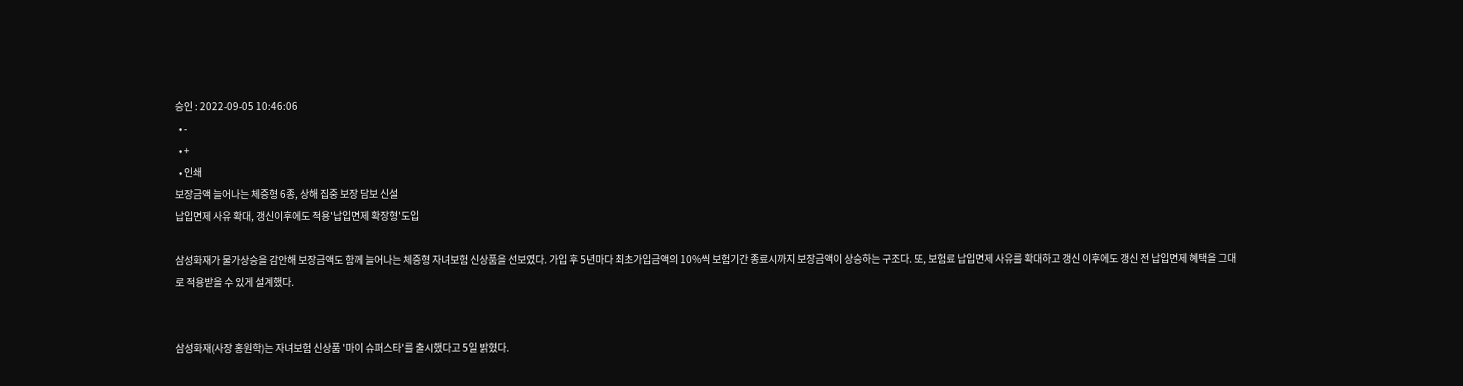승인 : 2022-09-05 10:46:06
  • -
  • +
  • 인쇄
보장금액 늘어나는 체증형 6종, 상해 집중 보장 담보 신설
납입면제 사유 확대, 갱신이후에도 적용'납입면제 확장형'도입

삼성화재가 물가상승을 감안해 보장금액도 함께 늘어나는 체증형 자녀보험 신상품을 선보였다. 가입 후 5년마다 최초가입금액의 10%씩 보험기간 종료시까지 보장금액이 상승하는 구조다. 또, 보험료 납입면제 사유를 확대하고 갱신 이후에도 갱신 전 납입면제 혜택을 그대로 적용받을 수 있게 설계했다.


삼성화재(사장 홍원학)는 자녀보험 신상품 '마이 슈퍼스타'를 출시했다고 5일 밝혔다.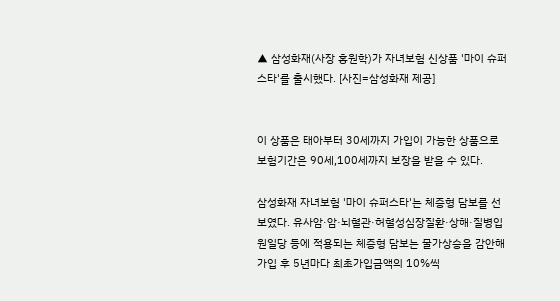▲ 삼성화재(사장 홍원학)가 자녀보험 신상품 '마이 슈퍼스타'를 출시했다. [사진=삼성화재 제공]


이 상품은 태아부터 30세까지 가입이 가능한 상품으로 보험기간은 90세,100세까지 보장을 받을 수 있다.

삼성화재 자녀보험 '마이 슈퍼스타'는 체증형 담보를 선보였다. 유사암·암·뇌혈관·허혈성심장질환·상해·질병입원일당 등에 적용되는 체증형 담보는 물가상승을 감안해 가입 후 5년마다 최초가입금액의 10%씩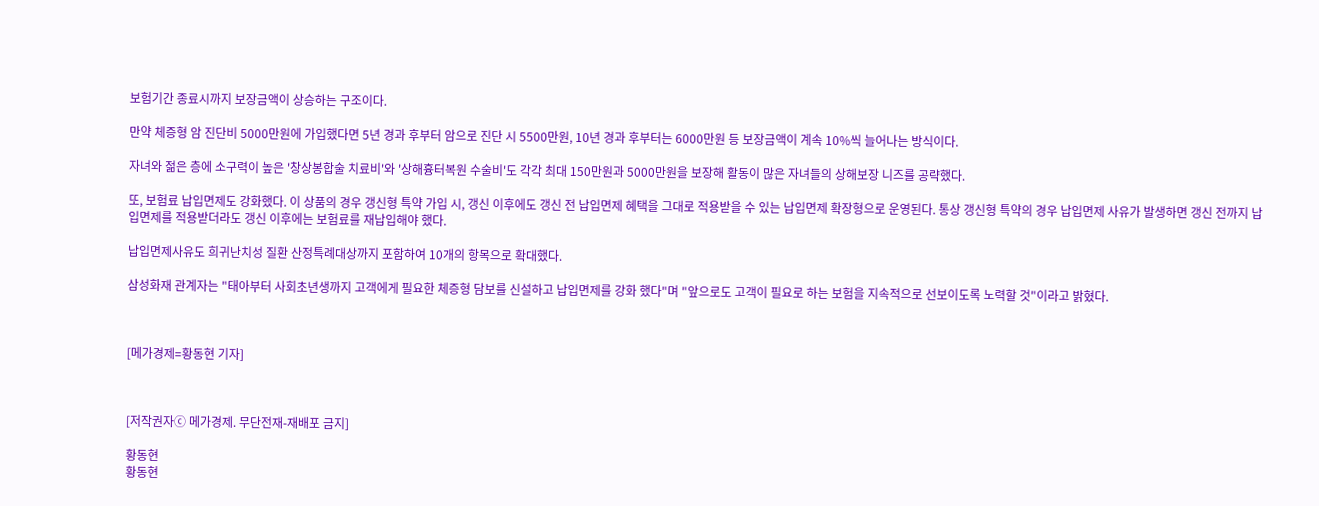보험기간 종료시까지 보장금액이 상승하는 구조이다.

만약 체증형 암 진단비 5000만원에 가입했다면 5년 경과 후부터 암으로 진단 시 5500만원, 10년 경과 후부터는 6000만원 등 보장금액이 계속 10%씩 늘어나는 방식이다.

자녀와 젊은 층에 소구력이 높은 '창상봉합술 치료비'와 '상해흉터복원 수술비'도 각각 최대 150만원과 5000만원을 보장해 활동이 많은 자녀들의 상해보장 니즈를 공략했다.

또, 보험료 납입면제도 강화했다. 이 상품의 경우 갱신형 특약 가입 시, 갱신 이후에도 갱신 전 납입면제 혜택을 그대로 적용받을 수 있는 납입면제 확장형으로 운영된다. 통상 갱신형 특약의 경우 납입면제 사유가 발생하면 갱신 전까지 납입면제를 적용받더라도 갱신 이후에는 보험료를 재납입해야 했다.

납입면제사유도 희귀난치성 질환 산정특례대상까지 포함하여 10개의 항목으로 확대했다.

삼성화재 관계자는 "태아부터 사회초년생까지 고객에게 필요한 체증형 담보를 신설하고 납입면제를 강화 했다"며 "앞으로도 고객이 필요로 하는 보험을 지속적으로 선보이도록 노력할 것"이라고 밝혔다.



[메가경제=황동현 기자]



[저작권자ⓒ 메가경제. 무단전재-재배포 금지]

황동현
황동현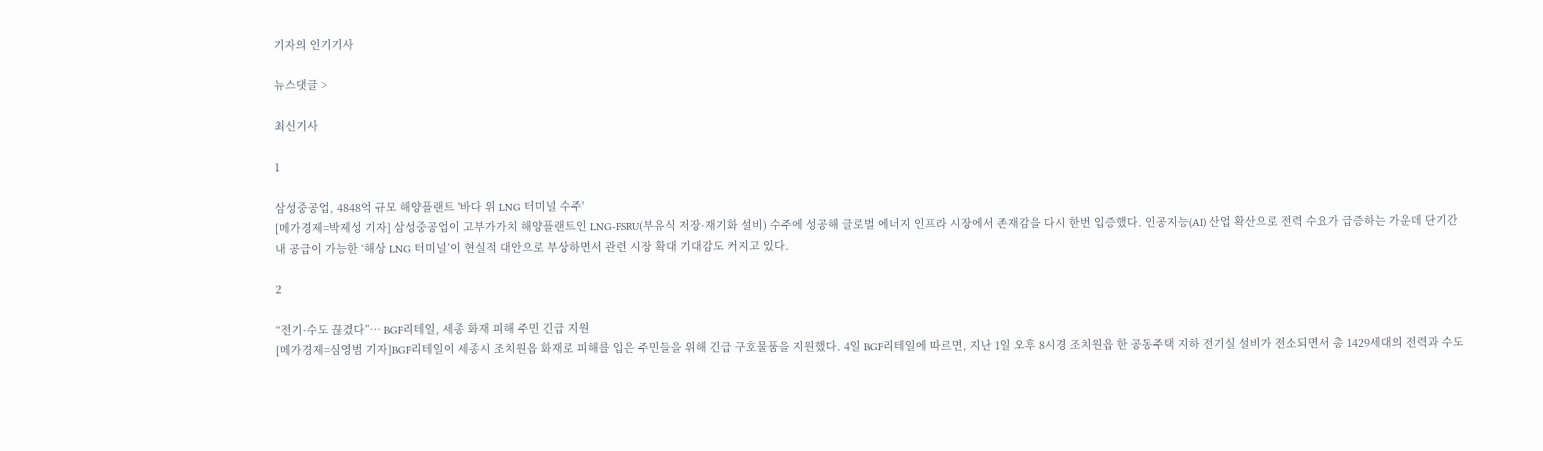기자의 인기기사

뉴스댓글 >

최신기사

1

삼성중공업, 4848억 규모 해양플랜트 '바다 위 LNG 터미널 수주'
[메가경제=박제성 기자] 삼성중공업이 고부가가치 해양플랜트인 LNG-FSRU(부유식 저장·재기화 설비) 수주에 성공해 글로벌 에너지 인프라 시장에서 존재감을 다시 한번 입증했다. 인공지능(AI) 산업 확산으로 전력 수요가 급증하는 가운데 단기간 내 공급이 가능한 ‘해상 LNG 터미널’이 현실적 대안으로 부상하면서 관련 시장 확대 기대감도 커지고 있다.

2

“전기·수도 끊겼다”… BGF리테일, 세종 화재 피해 주민 긴급 지원
[메가경제=심영범 기자]BGF리테일이 세종시 조치원읍 화재로 피해를 입은 주민들을 위해 긴급 구호물품을 지원했다. 4일 BGF리테일에 따르면, 지난 1일 오후 8시경 조치원읍 한 공동주택 지하 전기실 설비가 전소되면서 총 1429세대의 전력과 수도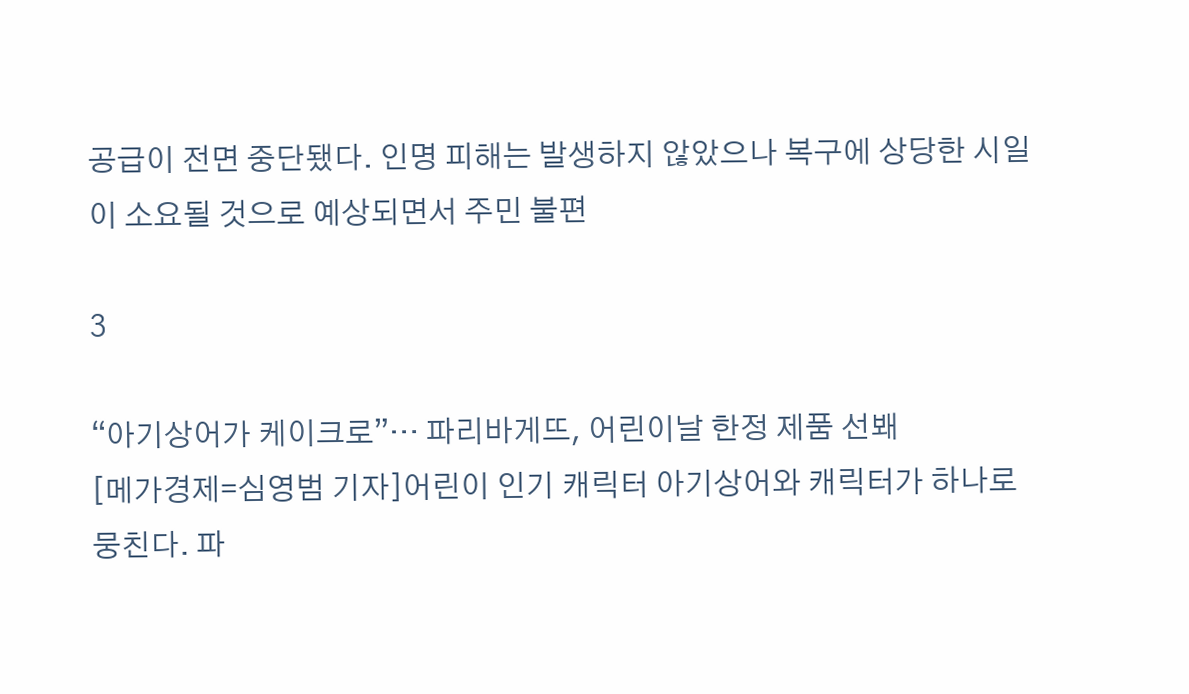공급이 전면 중단됐다. 인명 피해는 발생하지 않았으나 복구에 상당한 시일이 소요될 것으로 예상되면서 주민 불편

3

“아기상어가 케이크로”… 파리바게뜨, 어린이날 한정 제품 선봬
[메가경제=심영범 기자]어린이 인기 캐릭터 아기상어와 캐릭터가 하나로 뭉친다. 파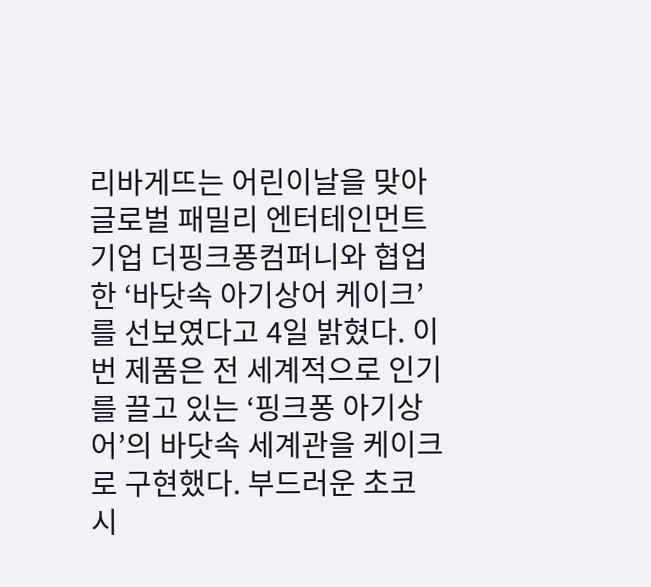리바게뜨는 어린이날을 맞아 글로벌 패밀리 엔터테인먼트 기업 더핑크퐁컴퍼니와 협업한 ‘바닷속 아기상어 케이크’를 선보였다고 4일 밝혔다. 이번 제품은 전 세계적으로 인기를 끌고 있는 ‘핑크퐁 아기상어’의 바닷속 세계관을 케이크로 구현했다. 부드러운 초코 시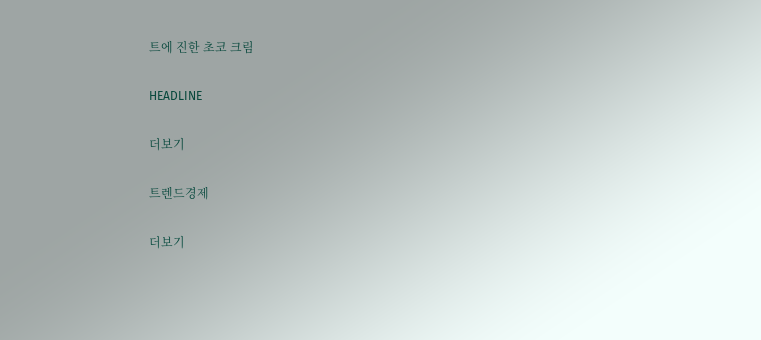트에 진한 초코 크림

HEADLINE

더보기

트렌드경제

더보기